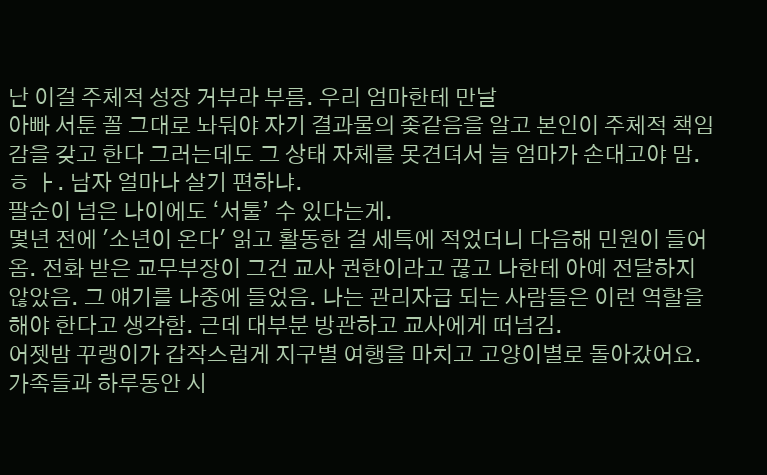난 이걸 주체적 성장 거부라 부름. 우리 엄마한테 만날
아빠 서툰 꼴 그대로 놔둬야 자기 결과물의 좆같음을 알고 본인이 주체적 책임감을 갖고 한다 그러는데도 그 상태 자체를 못견뎌서 늘 엄마가 손대고야 맘.
ㅎ ㅏ. 남자 얼마나 살기 편하냐.
팔순이 넘은 나이에도 ‘서툴’ 수 있다는게.
몇년 전에 '소년이 온다' 읽고 활동한 걸 세특에 적었더니 다음해 민원이 들어옴. 전화 받은 교무부장이 그건 교사 권한이라고 끊고 나한테 아예 전달하지 않았음. 그 얘기를 나중에 들었음. 나는 관리자급 되는 사람들은 이런 역할을 해야 한다고 생각함. 근데 대부분 방관하고 교사에게 떠넘김.
어젯밤 꾸랭이가 갑작스럽게 지구별 여행을 마치고 고양이별로 돌아갔어요. 가족들과 하루동안 시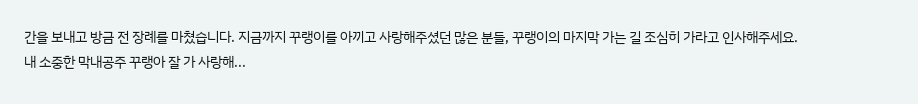간을 보내고 방금 전 장례를 마쳤습니다. 지금까지 꾸랭이를 아끼고 사랑해주셨던 많은 분들, 꾸랭이의 마지막 가는 길 조심히 가라고 인사해주세요.
내 소중한 막내공주 꾸랭아 잘 가 사랑해...